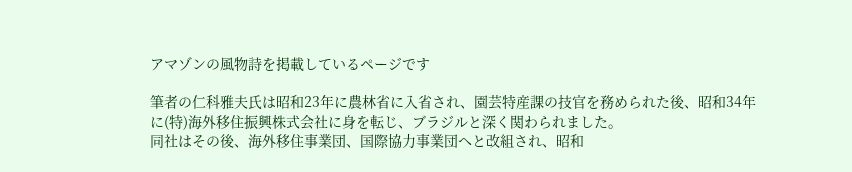アマゾンの風物詩を掲載しているページです

筆者の仁科雅夫氏は昭和23年に農林省に入省され、園芸特産課の技官を務められた後、昭和34年に(特)海外移住振興株式会社に身を転じ、ブラジルと深く関わられました。
同社はその後、海外移住事業団、国際協力事業団へと改組され、昭和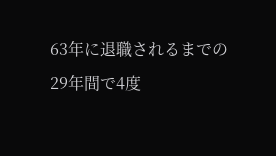63年に退職されるまでの29年間で4度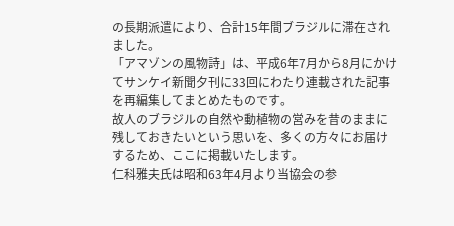の長期派遣により、合計15年間ブラジルに滞在されました。
「アマゾンの風物詩」は、平成6年7月から8月にかけてサンケイ新聞夕刊に33回にわたり連載された記事を再編集してまとめたものです。
故人のブラジルの自然や動植物の営みを昔のままに残しておきたいという思いを、多くの方々にお届けするため、ここに掲載いたします。
仁科雅夫氏は昭和63年4月より当協会の参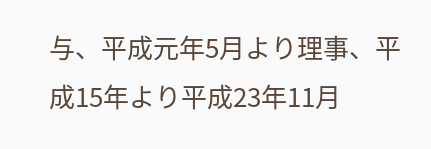与、平成元年5月より理事、平成15年より平成23年11月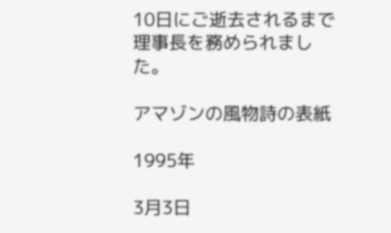10日にご逝去されるまで理事長を務められました。

アマゾンの風物詩の表紙

1995年

3月3日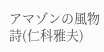アマゾンの風物詩(仁科雅夫)